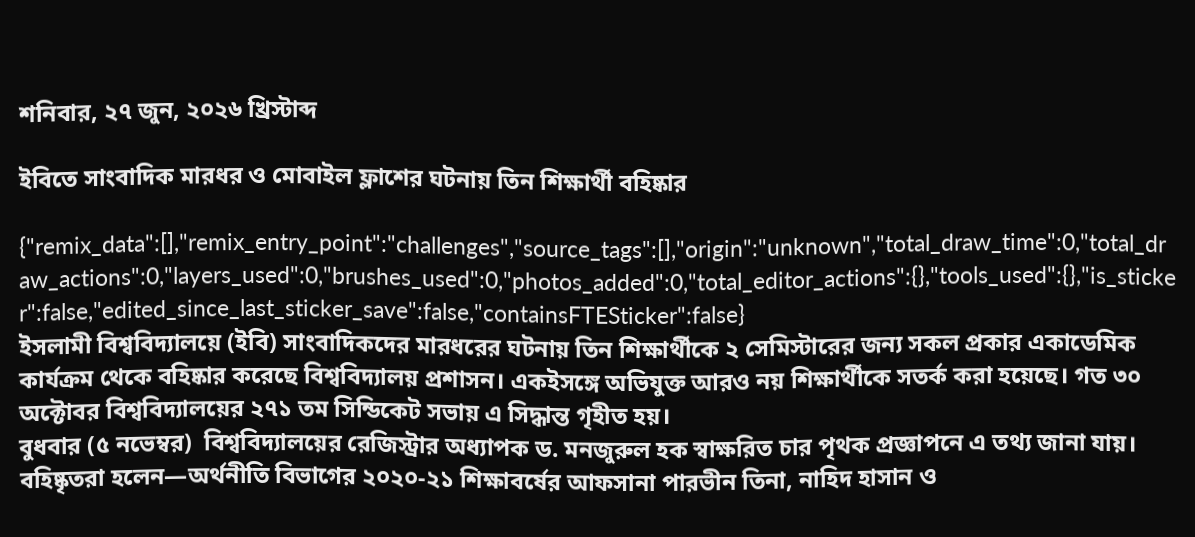শনিবার, ২৭ জুন, ২০২৬ খ্রিস্টাব্দ

ইবিতে সাংবাদিক মারধর ও মোবাইল ফ্লাশের ঘটনায় তিন শিক্ষার্থী বহিষ্কার

{"remix_data":[],"remix_entry_point":"challenges","source_tags":[],"origin":"unknown","total_draw_time":0,"total_draw_actions":0,"layers_used":0,"brushes_used":0,"photos_added":0,"total_editor_actions":{},"tools_used":{},"is_sticker":false,"edited_since_last_sticker_save":false,"containsFTESticker":false}
ইসলামী বিশ্ববিদ্যালয়ে (ইবি) সাংবাদিকদের মারধরের ঘটনায় তিন শিক্ষার্থীকে ২ সেমিস্টারের জন্য সকল প্রকার একাডেমিক কার্যক্রম থেকে বহিষ্কার করেছে বিশ্ববিদ্যালয় প্রশাসন। একইসঙ্গে অভিযুক্ত আরও নয় শিক্ষার্থীকে সতর্ক করা হয়েছে। গত ৩০ অক্টোবর বিশ্ববিদ্যালয়ের ২৭১ তম সিন্ডিকেট সভায় এ সিদ্ধান্ত গৃহীত হয়।
বুধবার (৫ নভেম্বর)  বিশ্ববিদ্যালয়ের রেজিস্ট্রার অধ্যাপক ড. মনজুরুল হক স্বাক্ষরিত চার পৃথক প্রজ্ঞাপনে এ তথ্য জানা যায়।
বহিষ্কৃতরা হলেন—অর্থনীতি বিভাগের ২০২০-২১ শিক্ষাবর্ষের আফসানা পারভীন তিনা, নাহিদ হাসান ও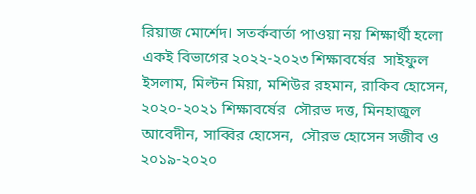রিয়াজ মোর্শেদ। সতর্কবার্তা পাওয়া নয় শিক্ষার্থী হলো একই বিভাগের ২০২২-২০২৩ শিক্ষাবর্ষের  সাইফুল ইসলাম, মিল্টন মিয়া, মশিউর রহমান, রাকিব হোসেন, ২০২০-২০২১ শিক্ষাবর্ষের  সৌরভ দত্ত, মিনহাজুল আবেদীন, সাব্বির হোসেন,  সৌরভ হোসেন সজীব ও ২০১৯-২০২০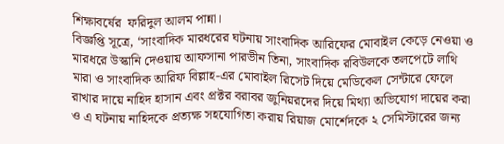শিক্ষাবর্ষের  ফরিদুল আলম পান্না।
বিজ্ঞপ্তি সূত্রে, ‘সাংবাদিক মারধরের ঘটনায় সাংবাদিক আরিফের মোবাইল কেড়ে নেওয়া ও মারধরে উস্কানি দেওয়ায় আফসানা পারভীন তিনা, সাংবাদিক রবিউলকে তলপেটে লাথি মারা ও সাংবাদিক আরিফ বিল্লাহ-এর মোবাইল রিসেট দিয়ে মেডিকেল সেন্টারে ফেলে রাখার দায়ে নাহিদ হাসান এবং প্রক্টর বরাবর জুনিয়রদের দিয়ে মিথ্যা অভিযোগ দায়ের করা ও এ ঘটনায় নাহিদকে প্রত্যক্ষ সহযোগিতা করায় রিয়াজ মোর্শেদকে ২ সেমিস্টারের জন্য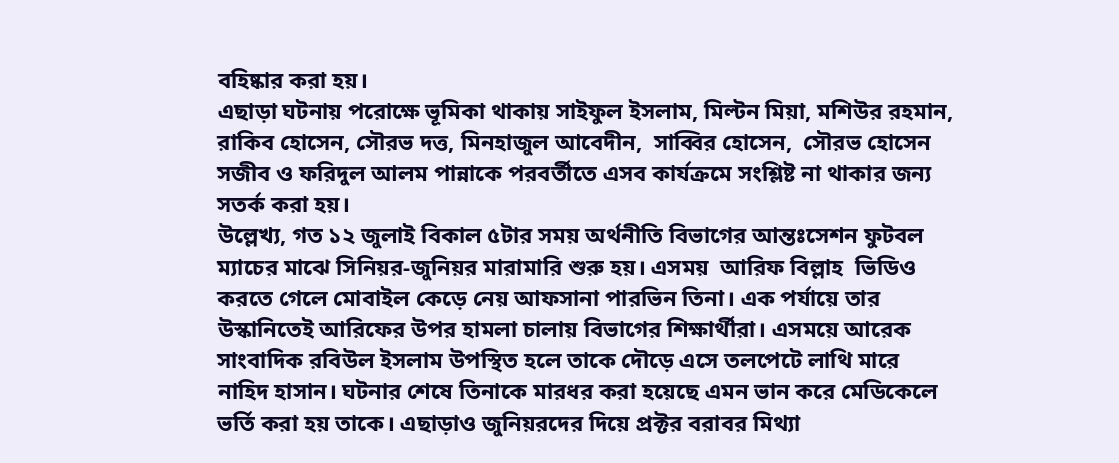বহিষ্কার করা হয়।
এছাড়া ঘটনায় পরোক্ষে ভূমিকা থাকায় সাইফুল ইসলাম, মিল্টন মিয়া, মশিউর রহমান, রাকিব হোসেন, সৌরভ দত্ত, মিনহাজুল আবেদীন,  সাব্বির হোসেন,  সৌরভ হোসেন সজীব ও ফরিদুল আলম পান্নাকে পরবর্তীতে এসব কার্যক্রমে সংশ্লিষ্ট না থাকার জন্য সতর্ক করা হয়।
উল্লেখ্য, গত ১২ জুলাই বিকাল ৫টার সময় অর্থনীতি বিভাগের আন্তঃসেশন ফুটবল ম্যাচের মাঝে সিনিয়র-জুনিয়র মারামারি শুরু হয়। এসময়  আরিফ বিল্লাহ  ভিডিও করতে গেলে মোবাইল কেড়ে নেয় আফসানা পারভিন তিনা। এক পর্যায়ে তার উস্কানিতেই আরিফের উপর হামলা চালায় বিভাগের শিক্ষার্থীরা। এসময়ে আরেক সাংবাদিক রবিউল ইসলাম উপস্থিত হলে তাকে দৌড়ে এসে তলপেটে লাথি মারে নাহিদ হাসান। ঘটনার শেষে তিনাকে মারধর করা হয়েছে এমন ভান করে মেডিকেলে ভর্তি করা হয় তাকে। এছাড়াও জুনিয়রদের দিয়ে প্রক্টর বরাবর মিথ্যা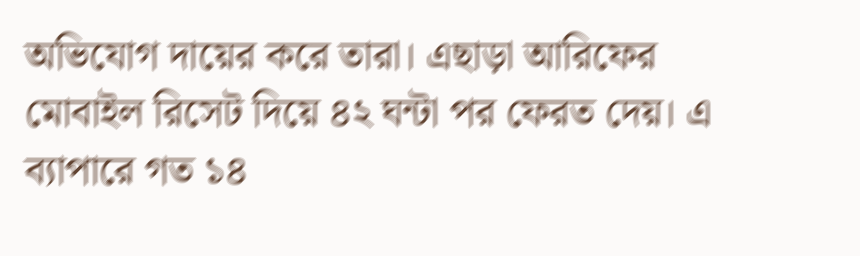অভিযোগ দায়ের করে তারা। এছাড়া আরিফের মোবাইল রিসেট দিয়ে ৪২ ঘন্টা পর ফেরত দেয়। এ ব্যাপারে গত ১৪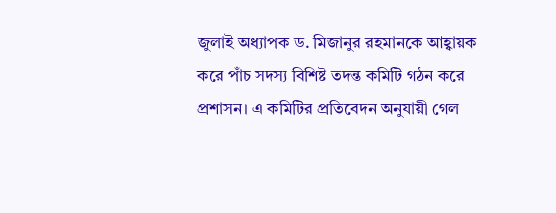জুলাই অধ্যাপক ড. মিজানুর রহমানকে আহ্বায়ক করে পাঁচ সদস্য বিশিষ্ট তদন্ত কমিটি গঠন করে প্রশাসন। এ কমিটির প্রতিবেদন অনুযায়ী গেল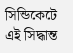সিন্ডিকেটে এই সিদ্ধান্ত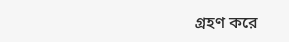গ্রহণ করে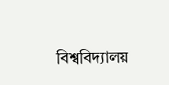বিশ্ববিদ্যালয়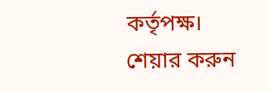কর্তৃপক্ষ।
শেয়ার করুন